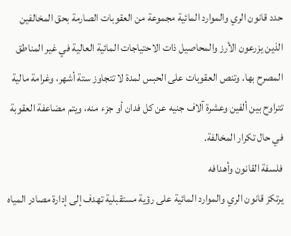حدد قانون الري والموارد المائية مجموعة من العقوبات الصارمة بحق المخالفين الذين يزرعون الأرز والمحاصيل ذات الاحتياجات المائية العالية في غير المناطق المصرح بها. وتنص العقوبات على الحبس لمدة لا تتجاوز ستة أشهر، وغرامة مالية تتراوح بين ألفين وعشرة آلاف جنيه عن كل فدان أو جزء منه، ويتم مضاعفة العقوبة في حال تكرار المخالفة.
فلسفة القانون وأهدافه
يرتكز قانون الري والموارد المائية على رؤية مستقبلية تهدف إلى إدارة مصادر المياه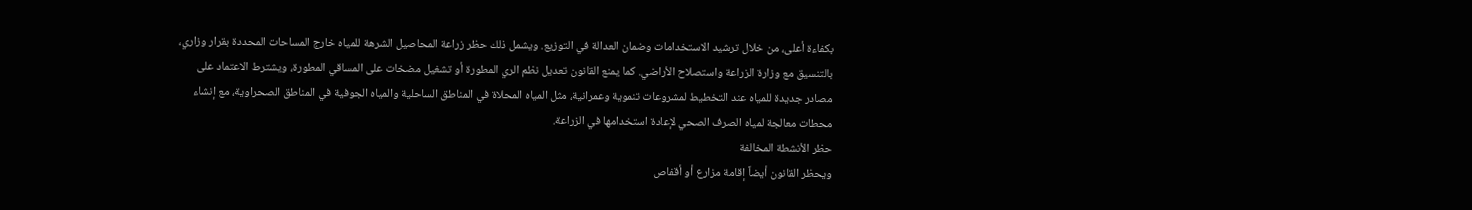بكفاءة أعلى، من خلال ترشيد الاستخدامات وضمان العدالة في التوزيع. ويشمل ذلك حظر زراعة المحاصيل الشرهة للمياه خارج المساحات المحددة بقرار وزاري، بالتنسيق مع وزارة الزراعة واستصلاح الأراضي. كما يمنع القانون تعديل نظم الري المطورة أو تشغيل مضخات على المساقي المطورة، ويشترط الاعتماد على مصادر جديدة للمياه عند التخطيط لمشروعات تنموية وعمرانية، مثل المياه المحلاة في المناطق الساحلية والمياه الجوفية في المناطق الصحراوية، مع إنشاء محطات معالجة لمياه الصرف الصحي لإعادة استخدامها في الزراعة.
حظر الأنشطة المخالفة
ويحظر القانون أيضاً إقامة مزارع أو أقفاص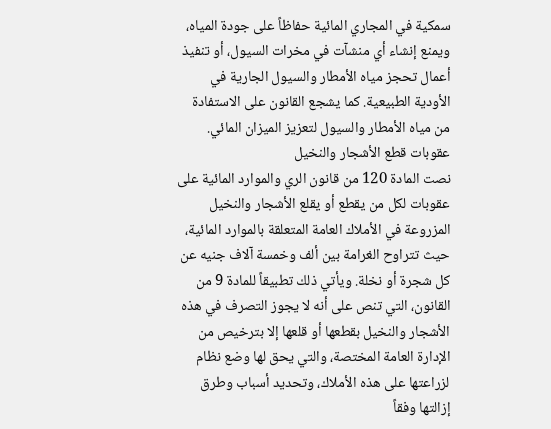سمكية في المجاري المائية حفاظاً على جودة المياه، ويمنع إنشاء أي منشآت في مخرات السيول، أو تنفيذ أعمال تحجز مياه الأمطار والسيول الجارية في الأودية الطبيعية. كما يشجع القانون على الاستفادة من مياه الأمطار والسيول لتعزيز الميزان المائي.
عقوبات قطع الأشجار والنخيل
نصت المادة 120 من قانون الري والموارد المائية على عقوبات لكل من يقطع أو يقلع الأشجار والنخيل المزروعة في الأملاك العامة المتعلقة بالموارد المائية، حيث تتراوح الغرامة بين ألف وخمسة آلاف جنيه عن كل شجرة أو نخلة. ويأتي ذلك تطبيقاً للمادة 9 من القانون، التي تنص على أنه لا يجوز التصرف في هذه الأشجار والنخيل بقطعها أو قلعها إلا بترخيص من الإدارة العامة المختصة، والتي يحق لها وضع نظام لزراعتها على هذه الأملاك، وتحديد أسباب وطرق إزالتها وفقاً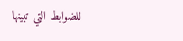للضوابط التي تبينها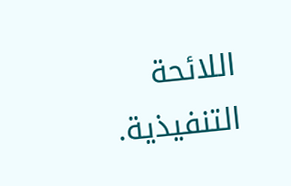اللائحة التنفيذية.